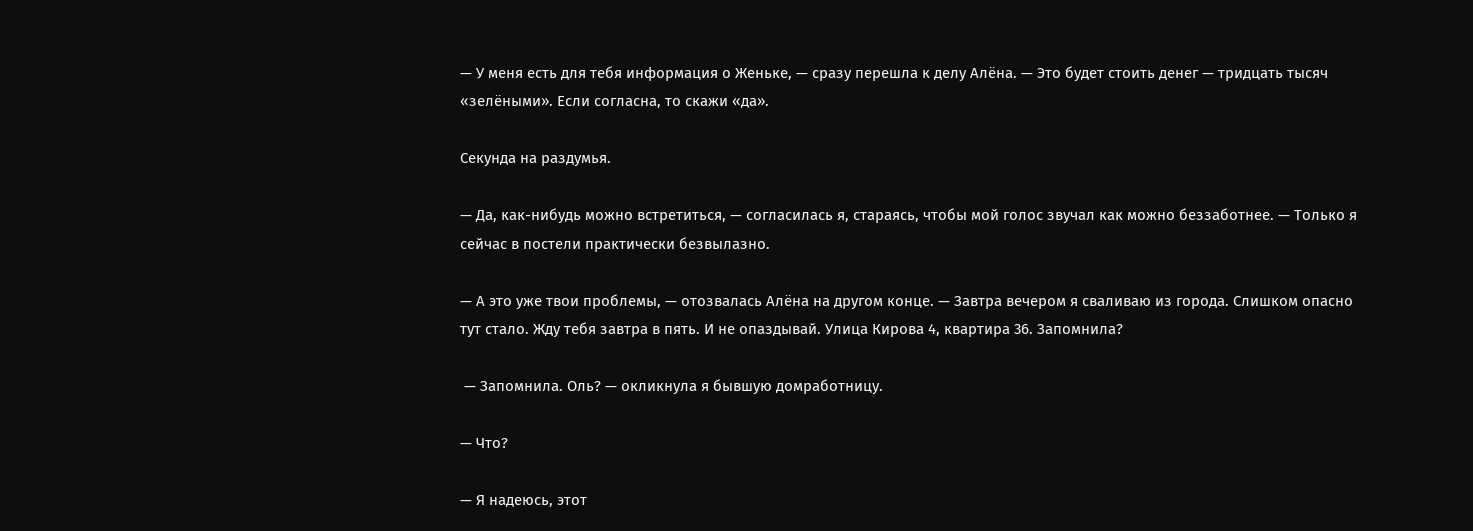— У меня есть для тебя информация о Женьке, — сразу перешла к делу Алёна. — Это будет стоить денег — тридцать тысяч «зелёными». Если согласна, то скажи «да».

Секунда на раздумья.

— Да, как-нибудь можно встретиться, — согласилась я, стараясь, чтобы мой голос звучал как можно беззаботнее. — Только я сейчас в постели практически безвылазно.

— А это уже твои проблемы, — отозвалась Алёна на другом конце. — Завтра вечером я сваливаю из города. Слишком опасно тут стало. Жду тебя завтра в пять. И не опаздывай. Улица Кирова 4, квартира 36. Запомнила?

 — Запомнила. Оль? — окликнула я бывшую домработницу.

— Что?

— Я надеюсь, этот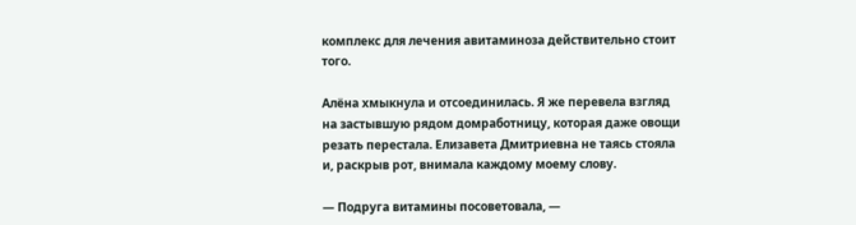комплекс для лечения авитаминоза действительно стоит того.

Алёна хмыкнула и отсоединилась. Я же перевела взгляд на застывшую рядом домработницу, которая даже овощи резать перестала. Елизавета Дмитриевна не таясь стояла и, раскрыв рот, внимала каждому моему слову.

— Подруга витамины посоветовала, —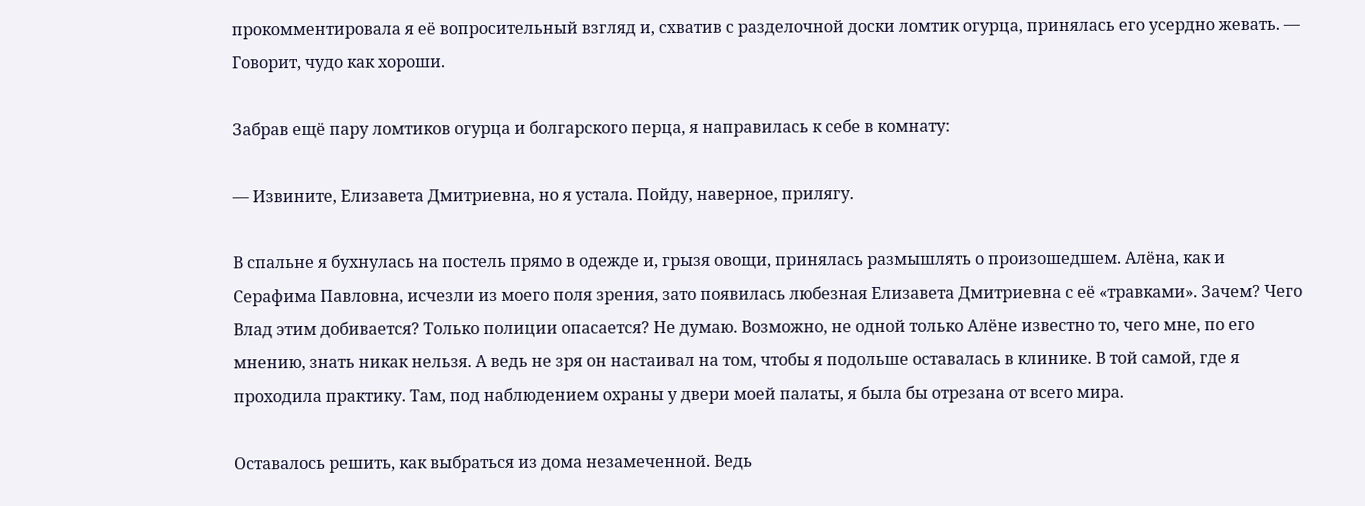прокомментировала я её вопросительный взгляд и, схватив с разделочной доски ломтик огурца, принялась его усердно жевать. — Говорит, чудо как хороши.

Забрав ещё пару ломтиков огурца и болгарского перца, я направилась к себе в комнату:

— Извините, Елизавета Дмитриевна, но я устала. Пойду, наверное, прилягу.

В спальне я бухнулась на постель прямо в одежде и, грызя овощи, принялась размышлять о произошедшем. Алёна, как и Серафима Павловна, исчезли из моего поля зрения, зато появилась любезная Елизавета Дмитриевна с её «травками». Зачем? Чего Влад этим добивается? Только полиции опасается? Не думаю. Возможно, не одной только Алёне известно то, чего мне, по его мнению, знать никак нельзя. А ведь не зря он настаивал на том, чтобы я подольше оставалась в клинике. В той самой, где я проходила практику. Там, под наблюдением охраны у двери моей палаты, я была бы отрезана от всего мира.

Оставалось решить, как выбраться из дома незамеченной. Ведь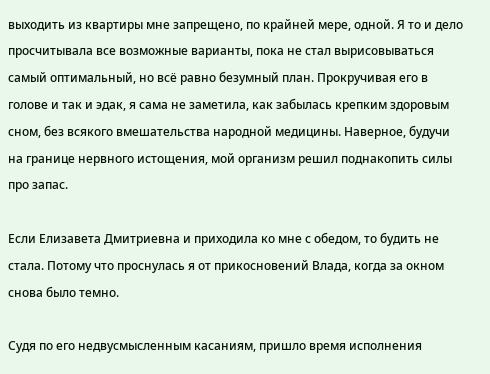выходить из квартиры мне запрещено, по крайней мере, одной. Я то и дело просчитывала все возможные варианты, пока не стал вырисовываться самый оптимальный, но всё равно безумный план. Прокручивая его в голове и так и эдак, я сама не заметила, как забылась крепким здоровым сном, без всякого вмешательства народной медицины. Наверное, будучи на границе нервного истощения, мой организм решил поднакопить силы про запас.

Если Елизавета Дмитриевна и приходила ко мне с обедом, то будить не стала. Потому что проснулась я от прикосновений Влада, когда за окном снова было темно.

Судя по его недвусмысленным касаниям, пришло время исполнения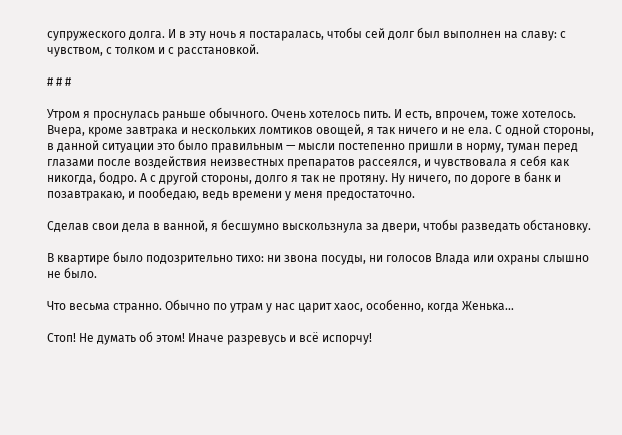супружеского долга. И в эту ночь я постаралась, чтобы сей долг был выполнен на славу: с чувством, с толком и с расстановкой.

# # #

Утром я проснулась раньше обычного. Очень хотелось пить. И есть, впрочем, тоже хотелось. Вчера, кроме завтрака и нескольких ломтиков овощей, я так ничего и не ела. С одной стороны, в данной ситуации это было правильным — мысли постепенно пришли в норму, туман перед глазами после воздействия неизвестных препаратов рассеялся, и чувствовала я себя как никогда, бодро. А с другой стороны, долго я так не протяну. Ну ничего, по дороге в банк и позавтракаю, и пообедаю, ведь времени у меня предостаточно.

Сделав свои дела в ванной, я бесшумно выскользнула за двери, чтобы разведать обстановку.

В квартире было подозрительно тихо: ни звона посуды, ни голосов Влада или охраны слышно не было.

Что весьма странно. Обычно по утрам у нас царит хаос, особенно, когда Женька…

Стоп! Не думать об этом! Иначе разревусь и всё испорчу!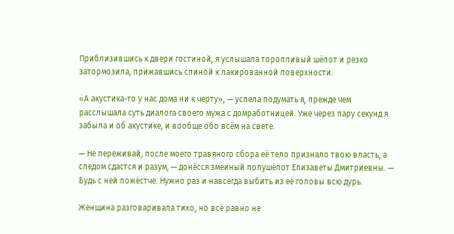Приблизившись к двери гостиной, я услышала торопливый шёпот и резко затормозила, прижавшись спиной к лакированной поверхности.

«А акустика-то у нас дома ни к черту», — успела подумать я, прежде чем расслышала суть диалога своего мужа с домработницей. Уже через пару секунд я забыла и об акустике, и вообще обо всём на свете.

— Не переживай, после моего травяного сбора её тело признало твою власть, а следом сдастся и разум, — донёсся змеиный полушёпот Елизаветы Дмитриевны. — Будь с ней пожёстче. Нужно раз и навсегда выбить из её головы всю дурь.

Женщина разговаривала тихо, но всё равно не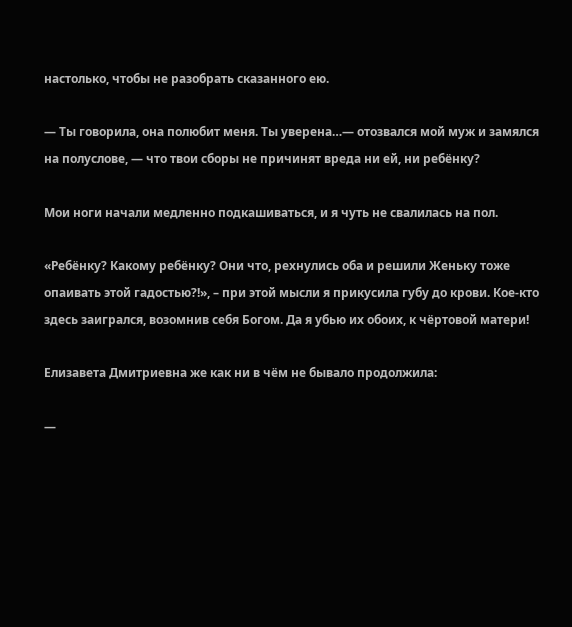настолько, чтобы не разобрать сказанного ею.

— Ты говорила, она полюбит меня. Ты уверена…— отозвался мой муж и замялся на полуслове, — что твои сборы не причинят вреда ни ей, ни ребёнку?

Мои ноги начали медленно подкашиваться, и я чуть не свалилась на пол.

«Ребёнку? Какому ребёнку? Они что, рехнулись оба и решили Женьку тоже опаивать этой гадостью?!», – при этой мысли я прикусила губу до крови. Кое-кто здесь заигрался, возомнив себя Богом. Да я убью их обоих, к чёртовой матери!

Елизавета Дмитриевна же как ни в чём не бывало продолжила:

—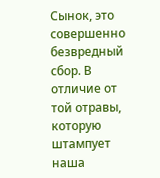Сынок, это совершенно безвредный сбор. В отличие от той отравы, которую штампует наша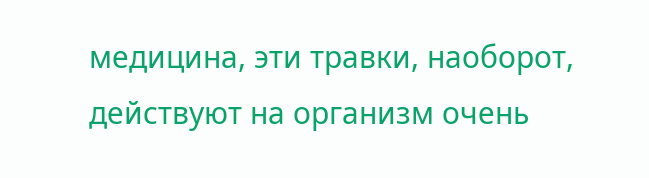медицина, эти травки, наоборот, действуют на организм очень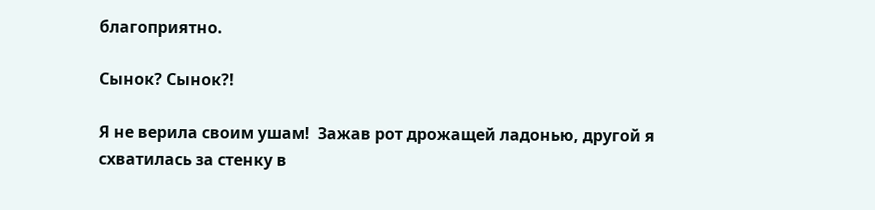благоприятно.

Сынок? Сынок?!

Я не верила своим ушам!  Зажав рот дрожащей ладонью, другой я схватилась за стенку в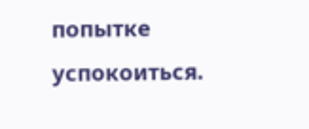попытке успокоиться.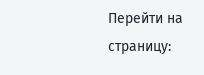Перейти на страницу: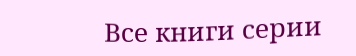Все книги серии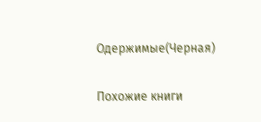Одержимые(Черная)

Похожие книги